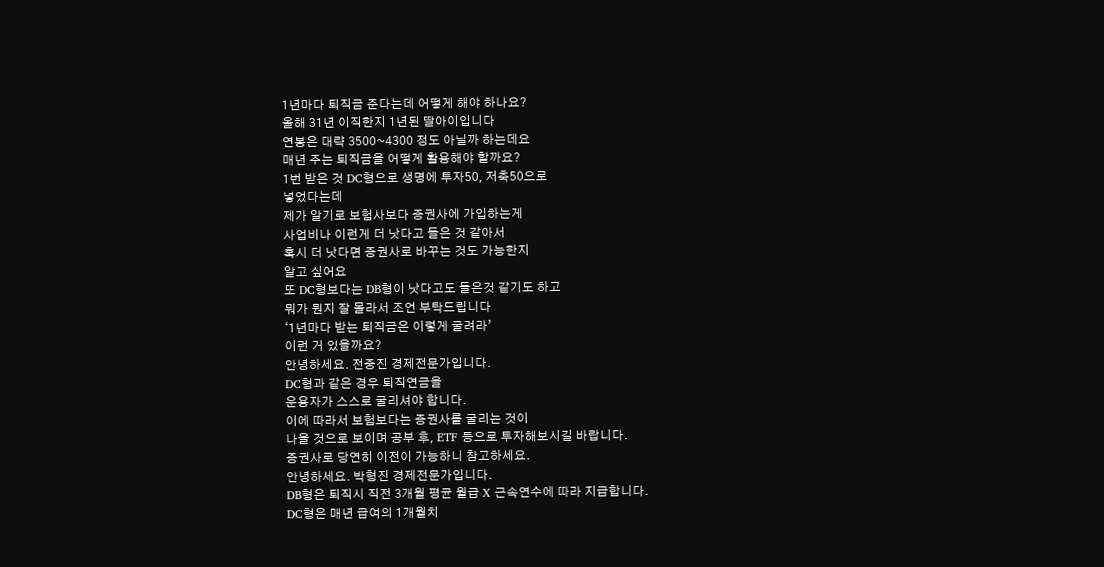1년마다 퇴직금 준다는데 어떻게 해야 하나요?
올해 31년 이직한지 1년된 딸아이입니다
연봉은 대략 3500~4300 정도 아닐까 하는데요
매년 주는 퇴직금을 어떻게 활용해야 할까요?
1번 받은 것 DC형으로 생명에 투자50, 저축50으로
넣었다는데
제가 알기로 보험사보다 증권사에 가입하는게
사업비나 이런게 더 낫다고 들은 것 같아서
혹시 더 낫다면 증권사로 바꾸는 것도 가능한지
알고 싶어요
또 DC형보다는 DB형이 낫다고도 들은것 같기도 하고
뭐가 뭔지 잘 몰라서 조언 부탁드립니다
‘1년마다 받는 퇴직금은 이렇게 굴려라’
이런 거 있을까요?
안녕하세요. 전중진 경제전문가입니다.
DC형과 같은 경우 퇴직연금을
운용자가 스스로 굴리셔야 합니다.
이에 따라서 보험보다는 증권사를 굴리는 것이
나을 것으로 보이며 공부 후, ETF 등으로 투자해보시길 바랍니다.
증권사로 당연히 이전이 가능하니 참고하세요.
안녕하세요. 박형진 경제전문가입니다.
DB형은 퇴직시 직전 3개월 평균 월급 X 근속연수에 따라 지급합니다.
DC형은 매년 급여의 1개월치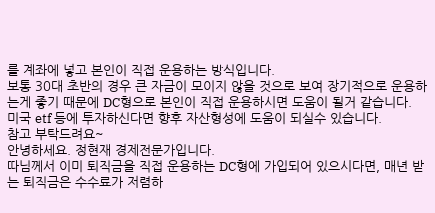를 계좌에 넣고 본인이 직접 운용하는 방식입니다.
보통 30대 초반의 경우 큰 자금이 모이지 않을 것으로 보여 장기적으로 운용하는게 좋기 때문에 DC형으로 본인이 직접 운용하시면 도움이 될거 같습니다.
미국 etf 등에 투자하신다면 향후 자산형성에 도움이 되실수 있습니다.
참고 부탁드려요~
안녕하세요. 정현재 경제전문가입니다.
따님께서 이미 퇴직금을 직접 운용하는 DC형에 가입되어 있으시다면, 매년 받는 퇴직금은 수수료가 저렴하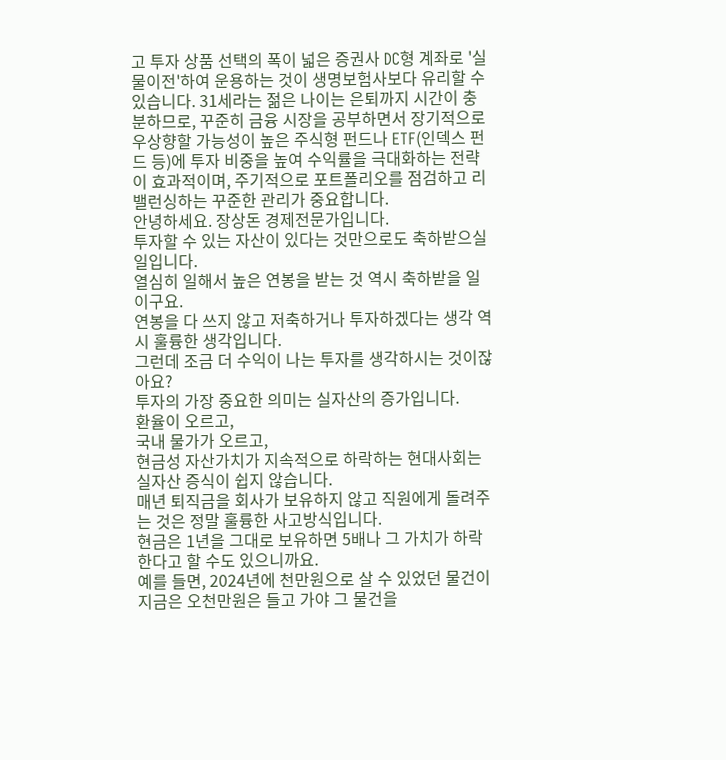고 투자 상품 선택의 폭이 넓은 증권사 DC형 계좌로 '실물이전'하여 운용하는 것이 생명보험사보다 유리할 수 있습니다. 31세라는 젊은 나이는 은퇴까지 시간이 충분하므로, 꾸준히 금융 시장을 공부하면서 장기적으로 우상향할 가능성이 높은 주식형 펀드나 ETF(인덱스 펀드 등)에 투자 비중을 높여 수익률을 극대화하는 전략이 효과적이며, 주기적으로 포트폴리오를 점검하고 리밸런싱하는 꾸준한 관리가 중요합니다.
안녕하세요. 장상돈 경제전문가입니다.
투자할 수 있는 자산이 있다는 것만으로도 축하받으실 일입니다.
열심히 일해서 높은 연봉을 받는 것 역시 축하받을 일이구요.
연봉을 다 쓰지 않고 저축하거나 투자하겠다는 생각 역시 훌륭한 생각입니다.
그런데 조금 더 수익이 나는 투자를 생각하시는 것이잖아요?
투자의 가장 중요한 의미는 실자산의 증가입니다.
환율이 오르고,
국내 물가가 오르고,
현금성 자산가치가 지속적으로 하락하는 현대사회는 실자산 증식이 쉽지 않습니다.
매년 퇴직금을 회사가 보유하지 않고 직원에게 돌려주는 것은 정말 훌륭한 사고방식입니다.
현금은 1년을 그대로 보유하면 5배나 그 가치가 하락한다고 할 수도 있으니까요.
예를 들면, 2024년에 천만원으로 살 수 있었던 물건이 지금은 오천만원은 들고 가야 그 물건을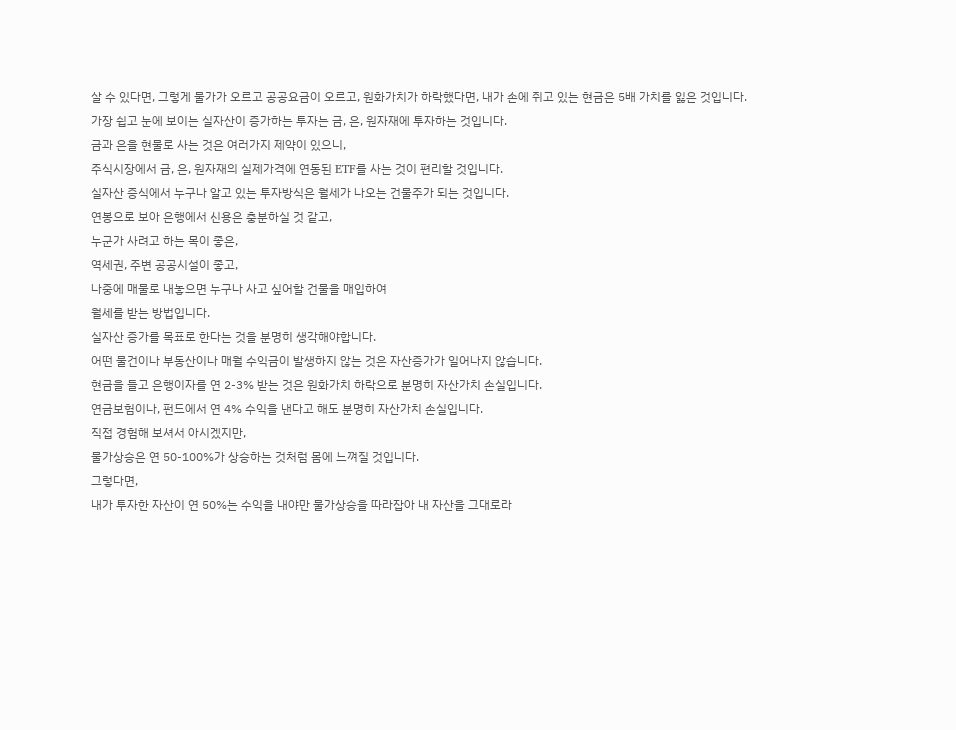살 수 있다면, 그렇게 물가가 오르고 공공요금이 오르고, 원화가치가 하락했다면, 내가 손에 쥐고 있는 현금은 5배 가치를 잃은 것입니다.
가장 쉽고 눈에 보이는 실자산이 증가하는 투자는 금, 은, 원자재에 투자하는 것입니다.
금과 은을 현물로 사는 것은 여러가지 제약이 있으니,
주식시장에서 금, 은, 원자재의 실제가격에 연동된 ETF를 사는 것이 편리할 것입니다.
실자산 증식에서 누구나 알고 있는 투자방식은 월세가 나오는 건물주가 되는 것입니다.
연봉으로 보아 은행에서 신용은 충분하실 것 같고,
누군가 사려고 하는 목이 좋은,
역세권, 주변 공공시설이 좋고,
나중에 매물로 내놓으면 누구나 사고 싶어할 건물을 매입하여
월세를 받는 방법입니다.
실자산 증가를 목표로 한다는 것을 분명히 생각해야합니다.
어떤 물건이나 부동산이나 매월 수익금이 발생하지 않는 것은 자산증가가 일어나지 않습니다.
현금을 들고 은행이자를 연 2-3% 받는 것은 원화가치 하락으로 분명히 자산가치 손실입니다.
연금보험이나, 펀드에서 연 4% 수익을 낸다고 해도 분명히 자산가치 손실입니다.
직접 경험해 보셔서 아시겠지만,
물가상승은 연 50-100%가 상승하는 것처럼 몸에 느껴질 것입니다.
그렇다면,
내가 투자한 자산이 연 50%는 수익을 내야만 물가상승을 따라잡아 내 자산을 그대로라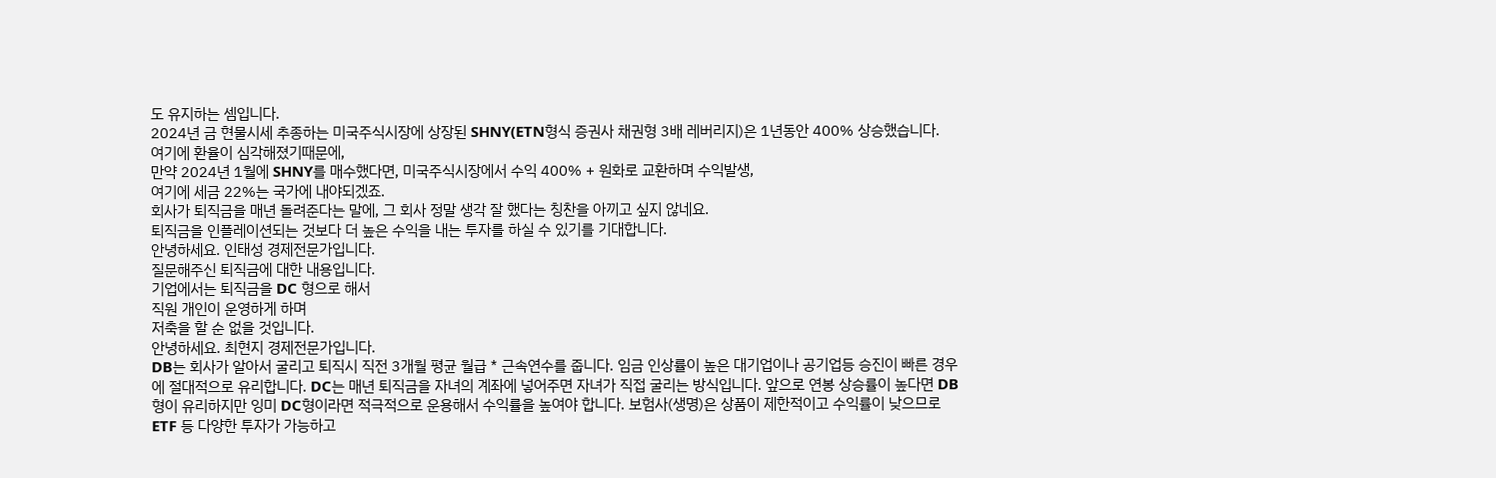도 유지하는 셈입니다.
2024년 금 현물시세 추종하는 미국주식시장에 상장된 SHNY(ETN형식 증권사 채권형 3배 레버리지)은 1년동안 400% 상승했습니다.
여기에 환율이 심각해졌기때문에,
만약 2024년 1월에 SHNY를 매수했다면, 미국주식시장에서 수익 400% + 원화로 교환하며 수익발생,
여기에 세금 22%는 국가에 내야되겠죠.
회사가 퇴직금을 매년 돌려준다는 말에, 그 회사 정말 생각 잘 했다는 칭찬을 아끼고 싶지 않네요.
퇴직금을 인플레이션되는 것보다 더 높은 수익을 내는 투자를 하실 수 있기를 기대합니다.
안녕하세요. 인태성 경제전문가입니다.
질문해주신 퇴직금에 대한 내용입니다.
기업에서는 퇴직금을 DC 형으로 해서
직원 개인이 운영하게 하며
저축을 할 순 없을 것입니다.
안녕하세요. 최현지 경제전문가입니다.
DB는 회사가 알아서 굴리고 퇴직시 직전 3개월 평균 월급 * 근속연수를 줍니다. 임금 인상률이 높은 대기업이나 공기업등 승진이 빠른 경우에 절대적으로 유리합니다. DC는 매년 퇴직금을 자녀의 계좌에 넣어주면 자녀가 직접 굴리는 방식입니다. 앞으로 연봉 상승률이 높다면 DB형이 유리하지만 잉미 DC형이라면 적극적으로 운용해서 수익률을 높여야 합니다. 보험사(생명)은 상품이 제한적이고 수익률이 낮으므로 ETF 등 다양한 투자가 가능하고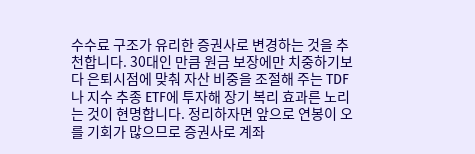수수료 구조가 유리한 증권사로 변경하는 것을 추천합니다. 30대인 만큼 원금 보장에만 치중하기보다 은퇴시점에 맞춰 자산 비중을 조절해 주는 TDF나 지수 추종 ETF에 투자해 장기 복리 효과른 노리는 것이 현명합니다. 정리하자면 앞으로 연봉이 오를 기회가 많으므로 증권사로 계좌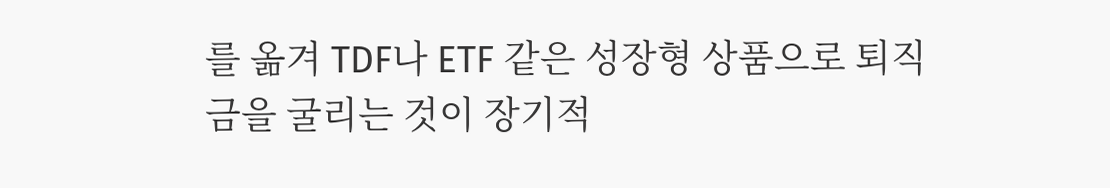를 옮겨 TDF나 ETF 같은 성장형 상품으로 퇴직금을 굴리는 것이 장기적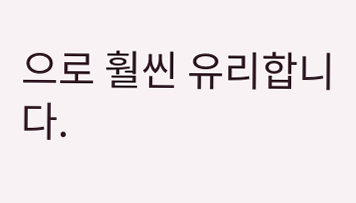으로 훨씬 유리합니다.